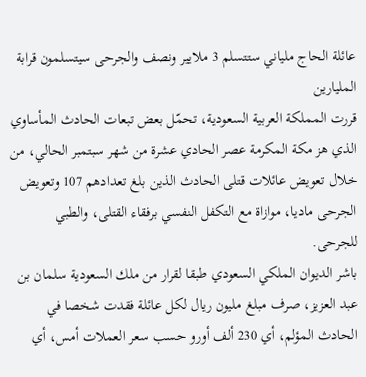عائلة الحاج ملياني ستتسلم 3 ملايير ونصف والجرحى سيتسلمون قرابة المليارين
قررت المملكة العربية السعودية، تحمّل بعض تبعات الحادث المأساوي الذي هز مكة المكرمة عصر الحادي عشرة من شهر سبتمبر الحالي، من خلال تعويض عائلات قتلى الحادث الذين بلغ تعدادهم 107 وتعويض الجرحى ماديا، موازاة مع التكفل النفسي برفقاء القتلى، والطبي للجرحى.
باشر الديوان الملكي السعودي طبقا لقرار من ملك السعودية سلمان بن عبد العزيز، صرف مبلغ مليون ريال لكل عائلة فقدت شخصا في الحادث المؤلم، أي 230 ألف أورو حسب سعر العملات أمس، أي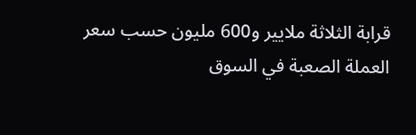قرابة الثلاثة ملايير و600 مليون حسب سعر العملة الصعبة في السوق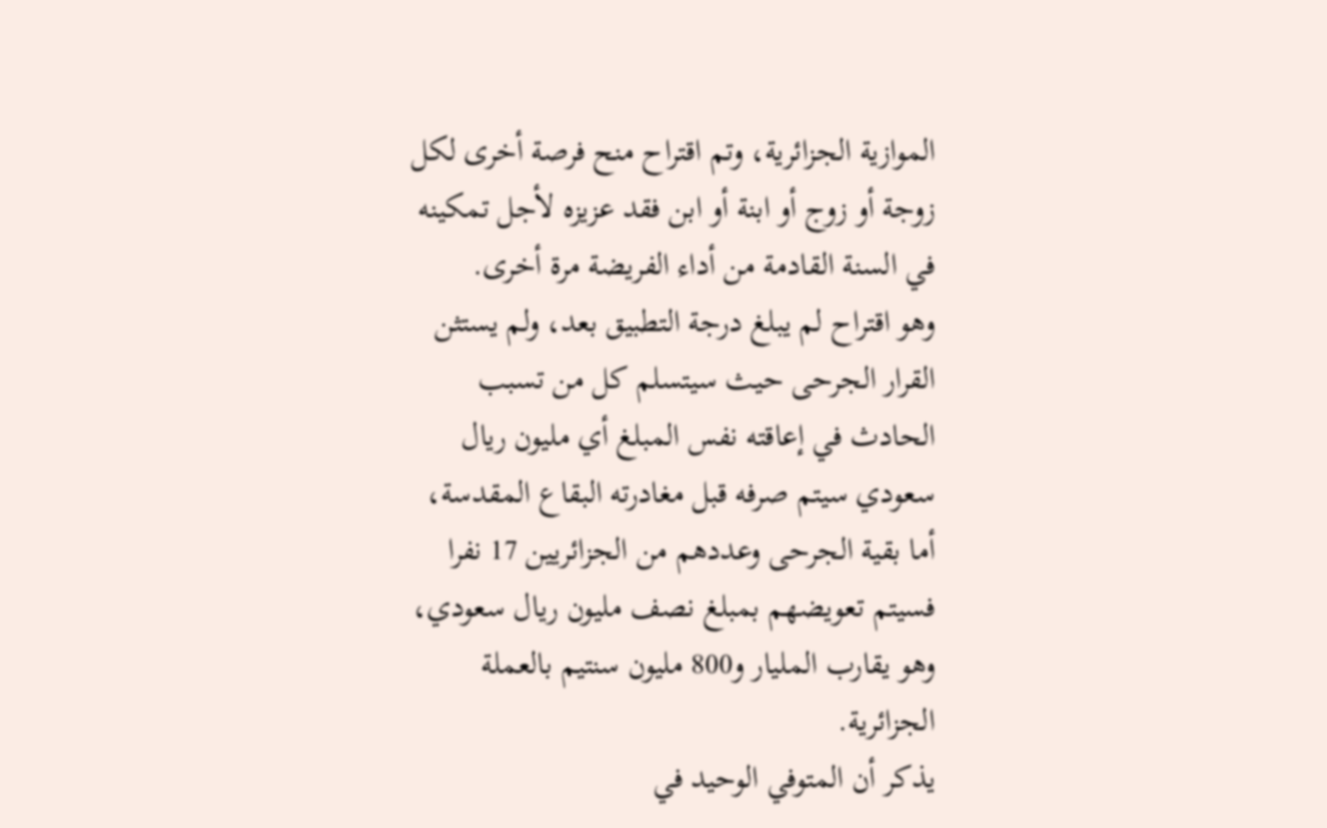الموازية الجزائرية، وتم اقتراح منح فرصة أخرى لكل زوجة أو زوج أو ابنة أو ابن فقد عزيزه لأجل تمكينه في السنة القادمة من أداء الفريضة مرة أخرى.
وهو اقتراح لم يبلغ درجة التطبيق بعد، ولم يستثن القرار الجرحى حيث سيتسلم كل من تسبب الحادث في إعاقته نفس المبلغ أي مليون ريال سعودي سيتم صرفه قبل مغادرته البقاع المقدسة، أما بقية الجرحى وعددهم من الجزائريين 17 نفرا فسيتم تعويضهم بمبلغ نصف مليون ريال سعودي، وهو يقارب المليار و800 مليون سنتيم بالعملة الجزائرية.
يذكر أن المتوفي الوحيد في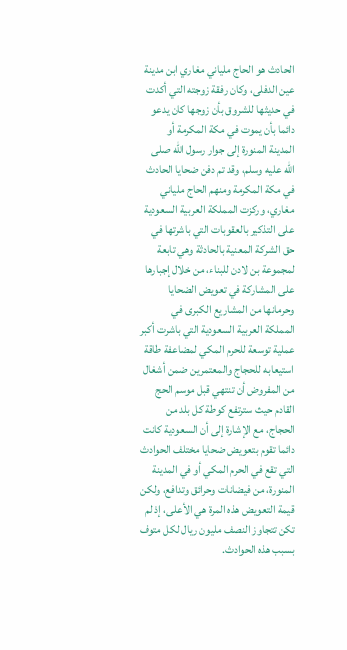الحادث هو الحاج ملياني مغاري ابن مدينة عين الدفلى، وكان رفقة زوجته التي أكدت في حديثها للشروق بأن زوجها كان يدعو دائما بأن يموت في مكة المكرمة أو المدينة المنورة إلى جوار رسول الله صلى الله عليه وسلم، وقد تم دفن ضحايا الحادث في مكة المكرمة ومنهم الحاج ملياني مغاري، وركزت المملكة العربية السعودية على التذكير بالعقوبات التي باشرتها في حق الشركة المعنية بالحادثة وهي تابعة لمجموعة بن لادن للبناء، من خلال إجبارها على المشاركة في تعويض الضحايا وحرمانها من المشاريع الكبرى في المملكة العربية السعودية التي باشرت أكبر عملية توسعة للحرم المكي لمضاعفة طاقة استيعابه للحجاج والمعتمرين ضمن أشغال من المفروض أن تنتهي قبل موسم الحج القادم حيث سترتفع كوطة كل بلد من الحجاج، مع الإشارة إلى أن السعودية كانت دائما تقوم بتعويض ضحايا مختلف الحوادث التي تقع في الحرم المكي أو في المدينة المنورة، من فيضانات وحرائق وتدافع، ولكن قيمة التعويض هذه المرة هي الأعلى، إذ لم تكن تتجاوز النصف مليون ريال لكل متوف بسبب هذه الحوادث.